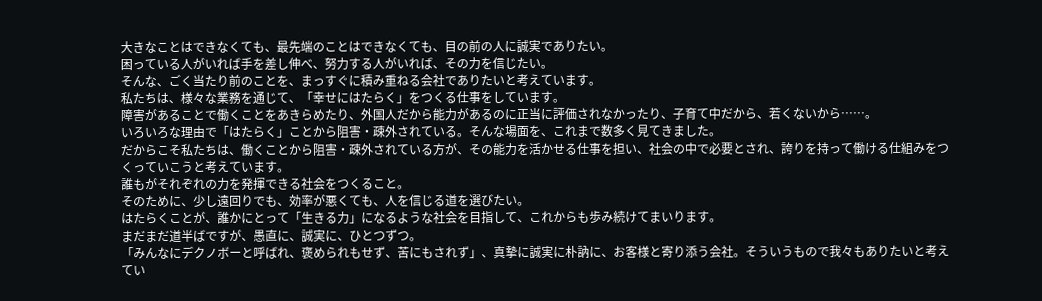大きなことはできなくても、最先端のことはできなくても、目の前の人に誠実でありたい。
困っている人がいれば手を差し伸べ、努力する人がいれば、その力を信じたい。
そんな、ごく当たり前のことを、まっすぐに積み重ねる会社でありたいと考えています。
私たちは、様々な業務を通じて、「幸せにはたらく」をつくる仕事をしています。
障害があることで働くことをあきらめたり、外国人だから能力があるのに正当に評価されなかったり、子育て中だから、若くないから……。
いろいろな理由で「はたらく」ことから阻害・疎外されている。そんな場面を、これまで数多く見てきました。
だからこそ私たちは、働くことから阻害・疎外されている方が、その能力を活かせる仕事を担い、社会の中で必要とされ、誇りを持って働ける仕組みをつくっていこうと考えています。
誰もがそれぞれの力を発揮できる社会をつくること。
そのために、少し遠回りでも、効率が悪くても、人を信じる道を選びたい。
はたらくことが、誰かにとって「生きる力」になるような社会を目指して、これからも歩み続けてまいります。
まだまだ道半ばですが、愚直に、誠実に、ひとつずつ。
「みんなにデクノボーと呼ばれ、褒められもせず、苦にもされず」、真摯に誠実に朴訥に、お客様と寄り添う会社。そういうもので我々もありたいと考えてい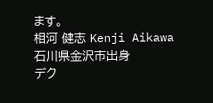ます。
相河 健志 Kenji Aikawa
石川県金沢市出身
デク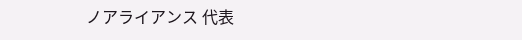ノアライアンス 代表